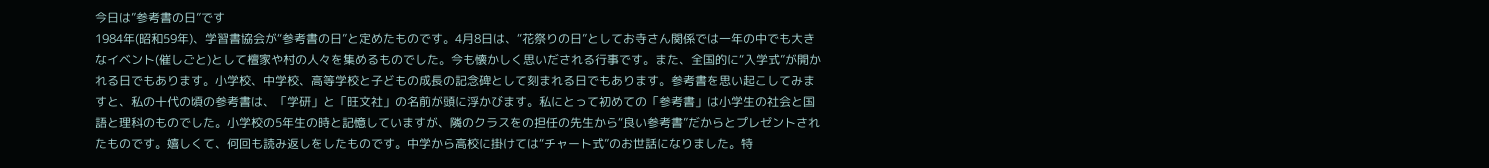今日は”参考書の日”です
1984年(昭和59年)、学習書協会が“参考書の日”と定めたものです。4月8日は、“花祭りの日”としてお寺さん関係では一年の中でも大きなイベント(催しごと)として檀家や村の人々を集めるものでした。今も懐かしく思いだされる行事です。また、全国的に“入学式”が開かれる日でもあります。小学校、中学校、高等学校と子どもの成長の記念碑として刻まれる日でもあります。参考書を思い起こしてみますと、私の十代の頃の参考書は、「学研」と「旺文社」の名前が頭に浮かびます。私にとって初めての「参考書」は小学生の社会と国語と理科のものでした。小学校の5年生の時と記憶していますが、隣のクラスをの担任の先生から“良い参考書”だからとプレゼントされたものです。嬉しくて、何回も読み返しをしたものです。中学から高校に掛けては“チャート式”のお世話になりました。特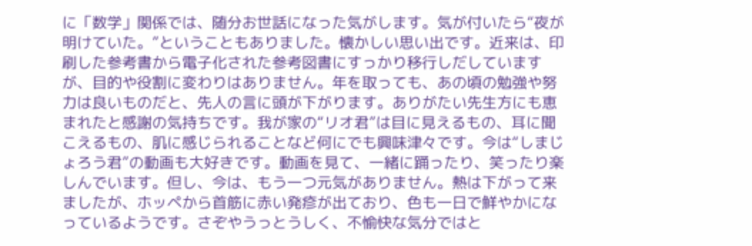に「数学」関係では、随分お世話になった気がします。気が付いたら“夜が明けていた。”ということもありました。懐かしい思い出です。近来は、印刷した参考書から電子化された参考図書にすっかり移行しだしていますが、目的や役割に変わりはありません。年を取っても、あの頃の勉強や努力は良いものだと、先人の言に頭が下がります。ありがたい先生方にも恵まれたと感謝の気持ちです。我が家の“リオ君”は目に見えるもの、耳に聞こえるもの、肌に感じられることなど何にでも興味津々です。今は“しまじょろう君”の動画も大好きです。動画を見て、一緒に踊ったり、笑ったり楽しんでいます。但し、今は、もう一つ元気がありません。熱は下がって来ましたが、ホッペから首筋に赤い発疹が出ており、色も一日で鮮やかになっているようです。さぞやうっとうしく、不愉快な気分ではと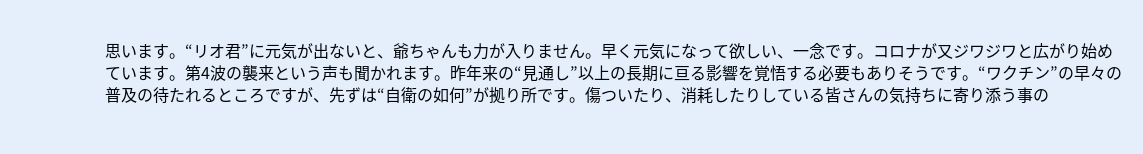思います。“リオ君”に元気が出ないと、爺ちゃんも力が入りません。早く元気になって欲しい、一念です。コロナが又ジワジワと広がり始めています。第4波の襲来という声も聞かれます。昨年来の“見通し”以上の長期に亘る影響を覚悟する必要もありそうです。“ワクチン”の早々の普及の待たれるところですが、先ずは“自衛の如何”が拠り所です。傷ついたり、消耗したりしている皆さんの気持ちに寄り添う事の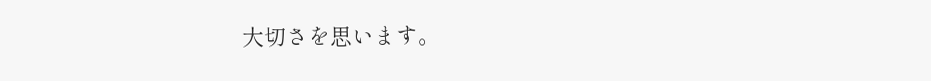大切さを思います。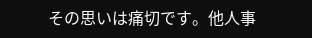その思いは痛切です。他人事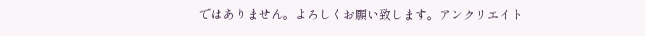ではありません。よろしくお願い致します。アンクリエイト